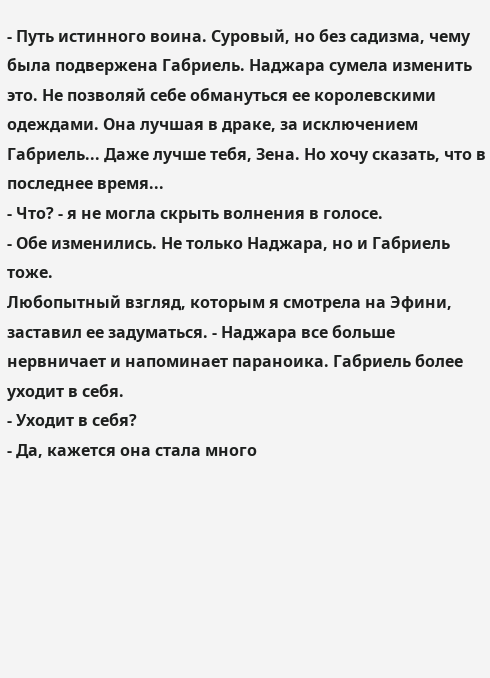- Путь истинного воина. Суровый, но без садизма, чему была подвержена Габриель. Наджара сумела изменить это. Не позволяй себе обмануться ее королевскими одеждами. Она лучшая в драке, за исключением Габриель... Даже лучше тебя, Зена. Но хочу сказать, что в последнее время...
- Что? - я не могла скрыть волнения в голосе.
- Обе изменились. Не только Наджара, но и Габриель тоже.
Любопытный взгляд, которым я смотрела на Эфини, заставил ее задуматься. - Наджара все больше нервничает и напоминает параноика. Габриель более уходит в себя.
- Уходит в себя?
- Да, кажется она стала много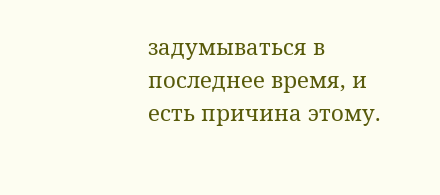задумываться в последнее время, и есть причина этому.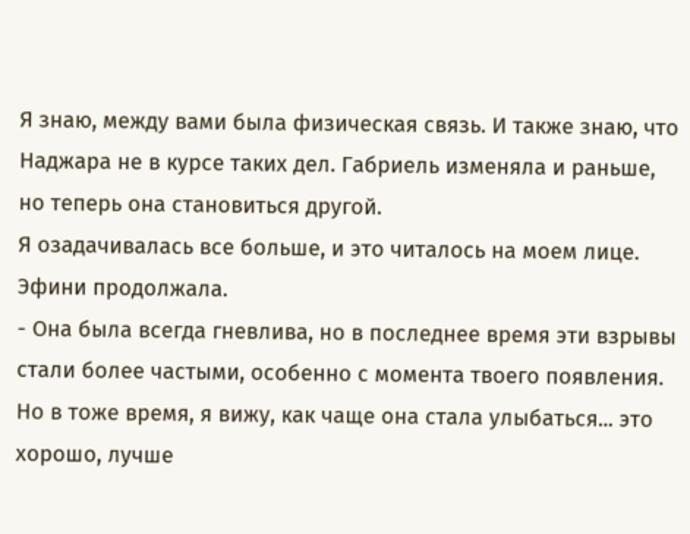Я знаю, между вами была физическая связь. И также знаю, что Наджара не в курсе таких дел. Габриель изменяла и раньше, но теперь она становиться другой.
Я озадачивалась все больше, и это читалось на моем лице. Эфини продолжала.
- Она была всегда гневлива, но в последнее время эти взрывы стали более частыми, особенно с момента твоего появления. Но в тоже время, я вижу, как чаще она стала улыбаться... это хорошо, лучше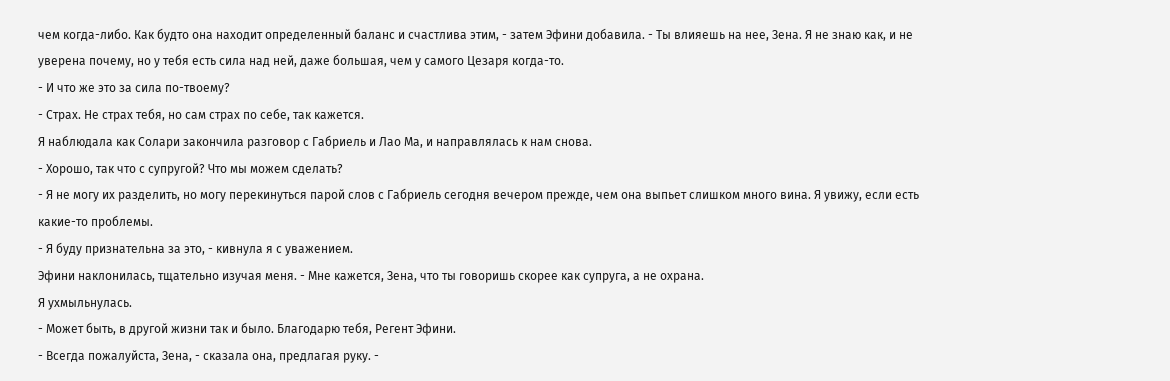чем когда-либо. Как будто она находит определенный баланс и счастлива этим, - затем Эфини добавила. - Ты влияешь на нее, Зена. Я не знаю как, и не уверена почему, но у тебя есть сила над ней, даже большая, чем у самого Цезаря когда-то.
- И что же это за сила по-твоему?
- Страх. Не страх тебя, но сам страх по себе, так кажется.
Я наблюдала как Солари закончила разговор с Габриель и Лао Ма, и направлялась к нам снова.
- Хорошо, так что с супругой? Что мы можем сделать?
- Я не могу их разделить, но могу перекинуться парой слов с Габриель сегодня вечером прежде, чем она выпьет слишком много вина. Я увижу, если есть какие-то проблемы.
- Я буду признательна за это, - кивнула я с уважением.
Эфини наклонилась, тщательно изучая меня. - Мне кажется, Зена, что ты говоришь скорее как супруга, а не охрана.
Я ухмыльнулась.
- Может быть, в другой жизни так и было. Благодарю тебя, Регент Эфини.
- Всегда пожалуйста, Зена, - сказала она, предлагая руку. -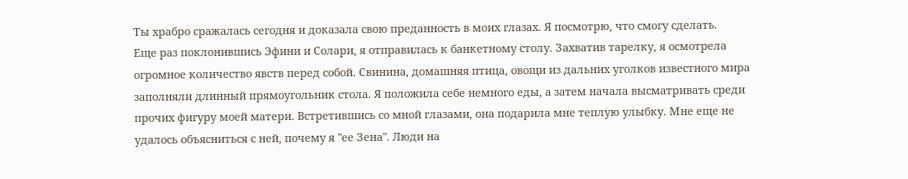Ты храбро сражалась сегодня и доказала свою преданность в моих глазах. Я посмотрю, что смогу сделать.
Еще раз поклонившись Эфини и Солари, я отправилась к банкетному столу. Захватив тарелку, я осмотрела огромное количество явств перед собой. Свинина, домашняя птица, овощи из дальних уголков известного мира заполняли длинный прямоугольник стола. Я положила себе немного еды, а затем начала высматривать среди прочих фигуру моей матери. Встретившись со мной глазами, она подарила мне теплую улыбку. Мне еще не удалось объясниться с ней, почему я "ее Зена". Люди на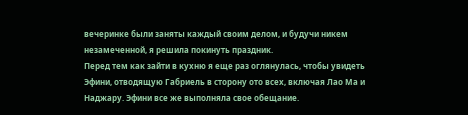вечеринке были заняты каждый своим делом, и будучи никем незамеченной, я решила покинуть праздник.
Перед тем как зайти в кухню я еще раз оглянулась, чтобы увидеть Эфини, отводящую Габриель в сторону ото всех, включая Лао Ма и Наджару. Эфини все же выполняла свое обещание.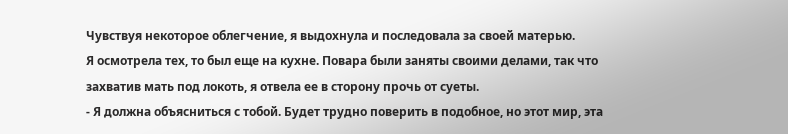Чувствуя некоторое облегчение, я выдохнула и последовала за своей матерью.
Я осмотрела тех, то был еще на кухне. Повара были заняты своими делами, так что захватив мать под локоть, я отвела ее в сторону прочь от суеты.
- Я должна объясниться с тобой. Будет трудно поверить в подобное, но этот мир, эта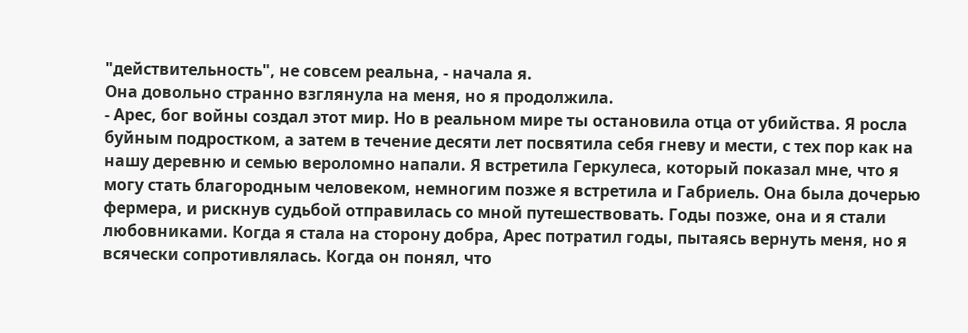"действительность", не совсем реальна, - начала я.
Она довольно странно взглянула на меня, но я продолжила.
- Арес, бог войны создал этот мир. Но в реальном мире ты остановила отца от убийства. Я росла буйным подростком, а затем в течение десяти лет посвятила себя гневу и мести, с тех пор как на нашу деревню и семью вероломно напали. Я встретила Геркулеса, который показал мне, что я могу стать благородным человеком, немногим позже я встретила и Габриель. Она была дочерью фермера, и рискнув судьбой отправилась со мной путешествовать. Годы позже, она и я стали любовниками. Когда я стала на сторону добра, Арес потратил годы, пытаясь вернуть меня, но я всячески сопротивлялась. Когда он понял, что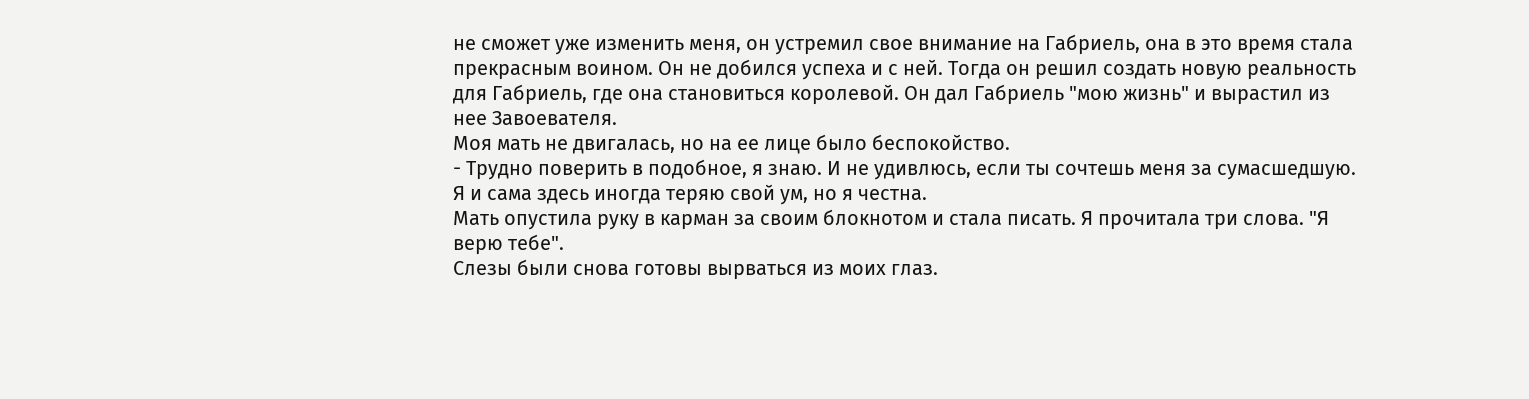не сможет уже изменить меня, он устремил свое внимание на Габриель, она в это время стала прекрасным воином. Он не добился успеха и с ней. Тогда он решил создать новую реальность для Габриель, где она становиться королевой. Он дал Габриель "мою жизнь" и вырастил из нее Завоевателя.
Моя мать не двигалась, но на ее лице было беспокойство.
- Трудно поверить в подобное, я знаю. И не удивлюсь, если ты сочтешь меня за сумасшедшую. Я и сама здесь иногда теряю свой ум, но я честна.
Мать опустила руку в карман за своим блокнотом и стала писать. Я прочитала три слова. "Я верю тебе".
Слезы были снова готовы вырваться из моих глаз.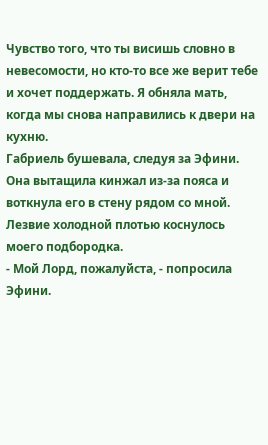Чувство того, что ты висишь словно в невесомости, но кто-то все же верит тебе и хочет поддержать. Я обняла мать, когда мы снова направились к двери на кухню.
Габриель бушевала, следуя за Эфини. Она вытащила кинжал из-за пояса и воткнула его в стену рядом со мной. Лезвие холодной плотью коснулось моего подбородка.
- Мой Лорд, пожалуйста, - попросила Эфини.